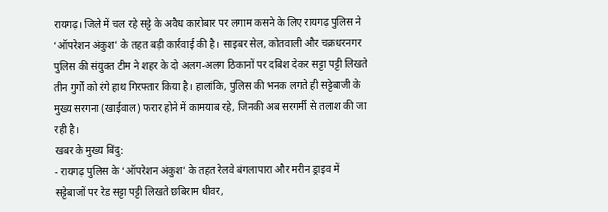रायगढ़। जिले में चल रहे सट्टे के अवैध कारोबार पर लगाम कसने के लिए रायगढ़ पुलिस ने ‘ऑपरेशन अंकुश’ के तहत बड़ी कार्रवाई की है। साइबर सेल, कोतवाली और चक्रधरनगर पुलिस की संयुक्त टीम ने शहर के दो अलग-अलग ठिकानों पर दबिश देकर सट्टा पट्टी लिखते तीन गुर्गों को रंगे हाथ गिरफ्तार किया है। हालांकि, पुलिस की भनक लगते ही सट्टेबाजी के मुख्य सरगना (खाईवाल) फरार होने में कामयाब रहे, जिनकी अब सरगर्मी से तलाश की जा रही है।
खबर के मुख्य बिंदु:
- रायगढ़ पुलिस के ‘ऑपरेशन अंकुश’ के तहत रेलवे बंगलापारा और मरीन ड्राइव में सट्टेबाजों पर रेड सट्टा पट्टी लिखते छबिराम धीवर,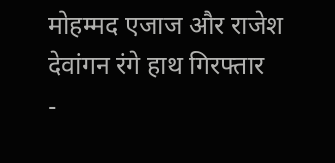मोहम्मद एजाज और राजेश देवांगन रंगे हाथ गिरफ्तार
-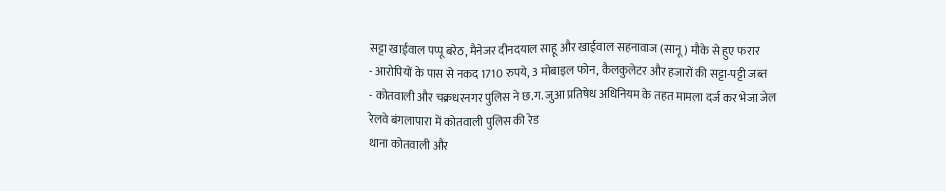सट्टा खाईवाल पप्पू बरेठ, मैनेजर दीनदयाल साहू और खाईवाल सहनावाज (सानू) मौके से हुए फरार
- आरोपियों के पास से नकद 1710 रुपये, 3 मोबाइल फोन, कैलकुलेटर और हजारों की सट्टा-पट्टी जब्त
- कोतवाली और चक्रधरनगर पुलिस ने छ.ग. जुआ प्रतिषेध अधिनियम के तहत मामला दर्ज कर भेजा जेल
रेलवे बंगलापारा में कोतवाली पुलिस की रेड
थाना कोतवाली और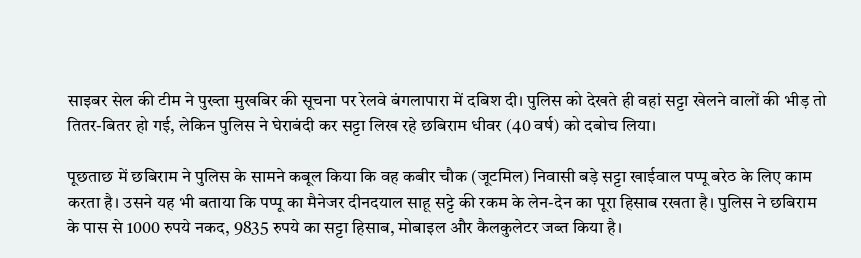साइबर सेल की टीम ने पुख्ता मुखबिर की सूचना पर रेलवे बंगलापारा में दबिश दी। पुलिस को देखते ही वहां सट्टा खेलने वालों की भीड़ तो तितर-बितर हो गई, लेकिन पुलिस ने घेराबंदी कर सट्टा लिख रहे छबिराम धीवर (40 वर्ष) को दबोच लिया।

पूछताछ में छबिराम ने पुलिस के सामने कबूल किया कि वह कबीर चौक (जूटमिल) निवासी बड़े सट्टा खाईवाल पप्पू बरेठ के लिए काम करता है। उसने यह भी बताया कि पप्पू का मैनेजर दीनदयाल साहू सट्टे की रकम के लेन-देन का पूरा हिसाब रखता है। पुलिस ने छबिराम के पास से 1000 रुपये नकद, 9835 रुपये का सट्टा हिसाब, मोबाइल और कैलकुलेटर जब्त किया है।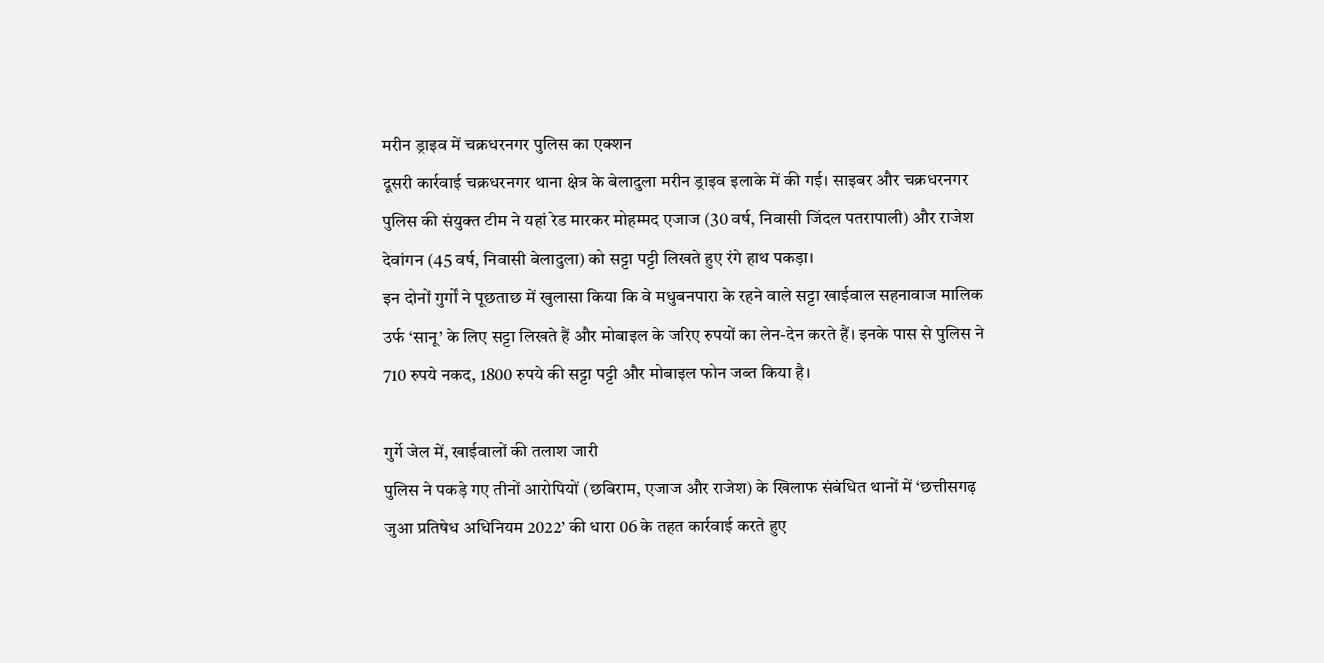मरीन ड्राइव में चक्रधरनगर पुलिस का एक्शन
दूसरी कार्रवाई चक्रधरनगर थाना क्षेत्र के बेलादुला मरीन ड्राइव इलाके में की गई। साइबर और चक्रधरनगर पुलिस की संयुक्त टीम ने यहां रेड मारकर मोहम्मद एजाज (30 वर्ष, निवासी जिंदल पतरापाली) और राजेश देवांगन (45 वर्ष, निवासी बेलादुला) को सट्टा पट्टी लिखते हुए रंगे हाथ पकड़ा।
इन दोनों गुर्गों ने पूछताछ में खुलासा किया कि वे मधुबनपारा के रहने वाले सट्टा खाईवाल सहनावाज मालिक उर्फ ‘सानू’ के लिए सट्टा लिखते हैं और मोबाइल के जरिए रुपयों का लेन-देन करते हैं। इनके पास से पुलिस ने 710 रुपये नकद, 1800 रुपये की सट्टा पट्टी और मोबाइल फोन जब्त किया है।

गुर्गे जेल में, खाईवालों की तलाश जारी
पुलिस ने पकड़े गए तीनों आरोपियों (छबिराम, एजाज और राजेश) के खिलाफ संबंधित थानों में ‘छत्तीसगढ़ जुआ प्रतिषेध अधिनियम 2022’ की धारा 06 के तहत कार्रवाई करते हुए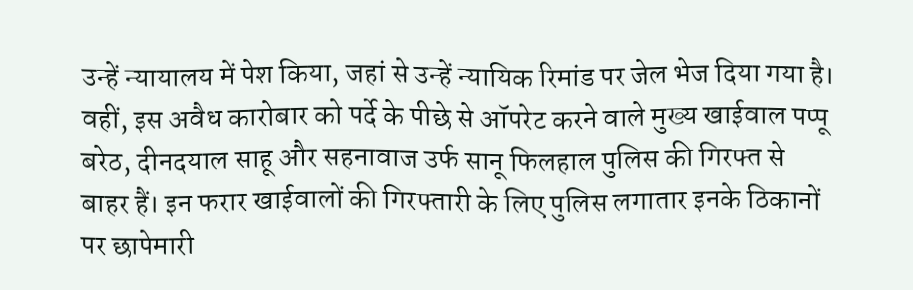उन्हें न्यायालय में पेश किया, जहां से उन्हें न्यायिक रिमांड पर जेल भेज दिया गया है।
वहीं, इस अवैध कारोबार को पर्दे के पीछे से ऑपरेट करने वाले मुख्य खाईवाल पप्पू बरेठ, दीनदयाल साहू और सहनावाज उर्फ सानू फिलहाल पुलिस की गिरफ्त से बाहर हैं। इन फरार खाईवालों की गिरफ्तारी के लिए पुलिस लगातार इनके ठिकानों पर छापेमारी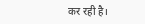कर रही है।